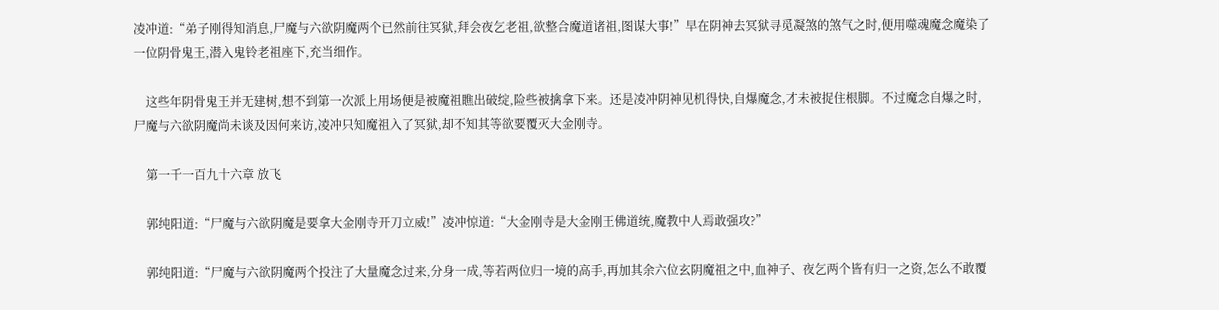凌冲道:“弟子刚得知消息,尸魔与六欲阴魔两个已然前往冥狱,拜会夜乞老祖,欲整合魔道诸祖,图谋大事!”早在阴神去冥狱寻觅凝煞的煞气之时,便用噬魂魔念魔染了一位阴骨鬼王,潜入鬼铃老祖座下,充当细作。

    这些年阴骨鬼王并无建树,想不到第一次派上用场便是被魔祖瞧出破绽,险些被擒拿下来。还是凌冲阴神见机得快,自爆魔念,才未被捉住根脚。不过魔念自爆之时,尸魔与六欲阴魔尚未谈及因何来访,凌冲只知魔祖入了冥狱,却不知其等欲要覆灭大金刚寺。

    第一千一百九十六章 放飞

    郭纯阳道:“尸魔与六欲阴魔是要拿大金刚寺开刀立威!”凌冲惊道:“大金刚寺是大金刚王佛道统,魔教中人焉敢强攻?”

    郭纯阳道:“尸魔与六欲阴魔两个投注了大量魔念过来,分身一成,等若两位归一境的高手,再加其余六位玄阴魔祖之中,血神子、夜乞两个皆有归一之资,怎么不敢覆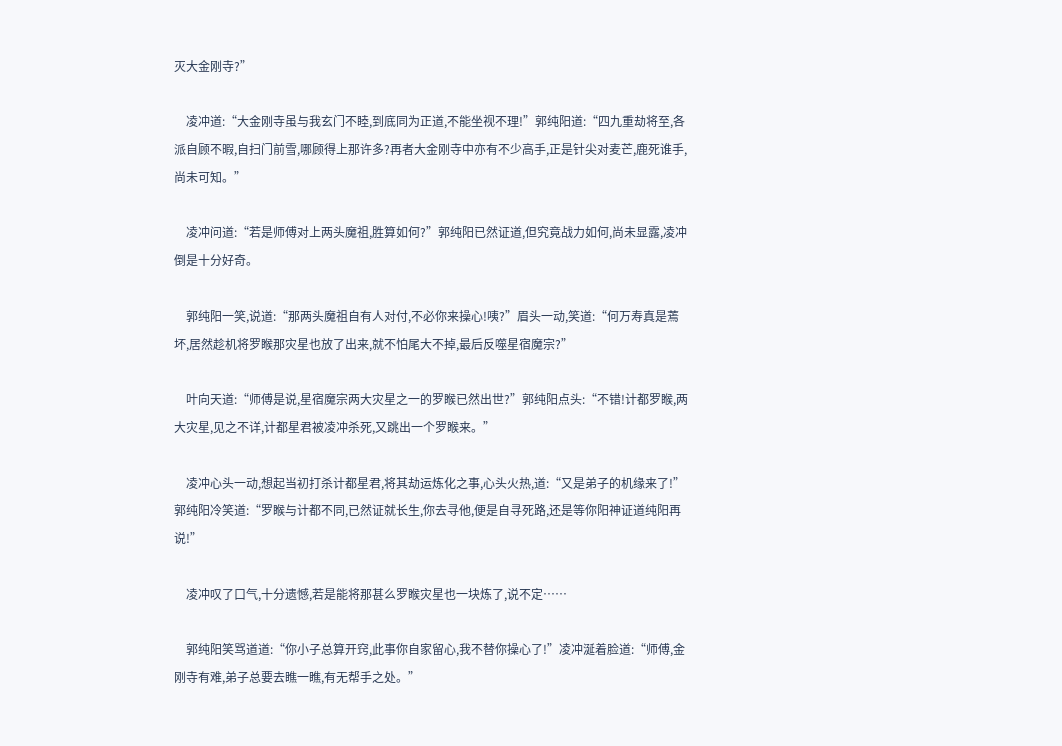灭大金刚寺?”

    凌冲道:“大金刚寺虽与我玄门不睦,到底同为正道,不能坐视不理!”郭纯阳道:“四九重劫将至,各派自顾不暇,自扫门前雪,哪顾得上那许多?再者大金刚寺中亦有不少高手,正是针尖对麦芒,鹿死谁手,尚未可知。”

    凌冲问道:“若是师傅对上两头魔祖,胜算如何?”郭纯阳已然证道,但究竟战力如何,尚未显露,凌冲倒是十分好奇。

    郭纯阳一笑,说道:“那两头魔祖自有人对付,不必你来操心!咦?”眉头一动,笑道:“何万寿真是蔫坏,居然趁机将罗睺那灾星也放了出来,就不怕尾大不掉,最后反噬星宿魔宗?”

    叶向天道:“师傅是说,星宿魔宗两大灾星之一的罗睺已然出世?”郭纯阳点头:“不错!计都罗睺,两大灾星,见之不详,计都星君被凌冲杀死,又跳出一个罗睺来。”

    凌冲心头一动,想起当初打杀计都星君,将其劫运炼化之事,心头火热,道:“又是弟子的机缘来了!”郭纯阳冷笑道:“罗睺与计都不同,已然证就长生,你去寻他,便是自寻死路,还是等你阳神证道纯阳再说!”

    凌冲叹了口气,十分遗憾,若是能将那甚么罗睺灾星也一块炼了,说不定……

    郭纯阳笑骂道道:“你小子总算开窍,此事你自家留心,我不替你操心了!”凌冲涎着脸道:“师傅,金刚寺有难,弟子总要去瞧一瞧,有无帮手之处。”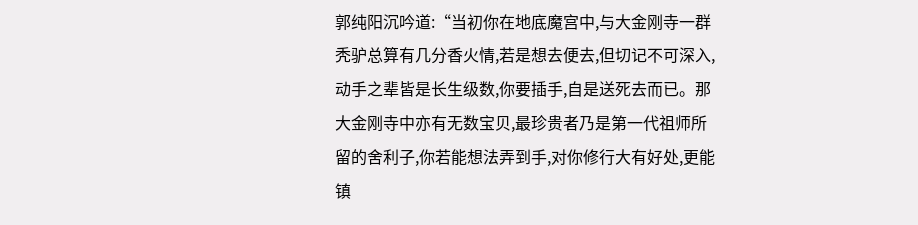郭纯阳沉吟道:“当初你在地底魔宫中,与大金刚寺一群秃驴总算有几分香火情,若是想去便去,但切记不可深入,动手之辈皆是长生级数,你要插手,自是送死去而已。那大金刚寺中亦有无数宝贝,最珍贵者乃是第一代祖师所留的舍利子,你若能想法弄到手,对你修行大有好处,更能镇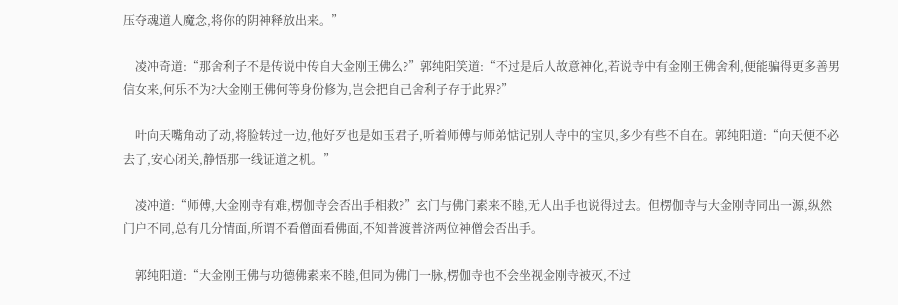压夺魂道人魔念,将你的阴神释放出来。”

    凌冲奇道:“那舍利子不是传说中传自大金刚王佛么?”郭纯阳笑道:“不过是后人故意神化,若说寺中有金刚王佛舍利,便能骗得更多善男信女来,何乐不为?大金刚王佛何等身份修为,岂会把自己舍利子存于此界?”

    叶向天嘴角动了动,将脸转过一边,他好歹也是如玉君子,听着师傅与师弟惦记别人寺中的宝贝,多少有些不自在。郭纯阳道:“向天便不必去了,安心闭关,静悟那一线证道之机。”

    凌冲道:“师傅,大金刚寺有难,楞伽寺会否出手相救?”玄门与佛门素来不睦,无人出手也说得过去。但楞伽寺与大金刚寺同出一源,纵然门户不同,总有几分情面,所谓不看僧面看佛面,不知普渡普济两位神僧会否出手。

    郭纯阳道:“大金刚王佛与功德佛素来不睦,但同为佛门一脉,楞伽寺也不会坐视金刚寺被灭,不过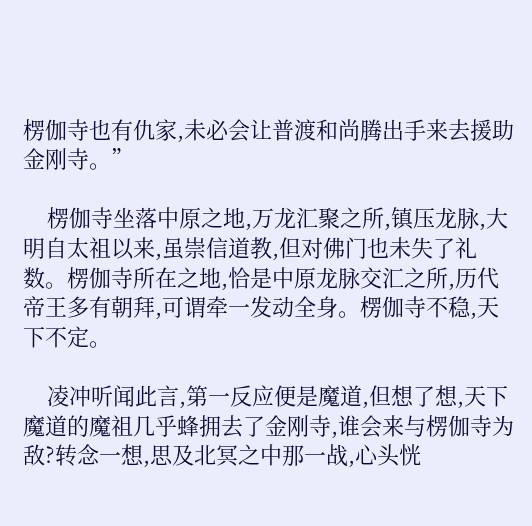楞伽寺也有仇家,未必会让普渡和尚腾出手来去援助金刚寺。”

    楞伽寺坐落中原之地,万龙汇聚之所,镇压龙脉,大明自太祖以来,虽崇信道教,但对佛门也未失了礼数。楞伽寺所在之地,恰是中原龙脉交汇之所,历代帝王多有朝拜,可谓牵一发动全身。楞伽寺不稳,天下不定。

    凌冲听闻此言,第一反应便是魔道,但想了想,天下魔道的魔祖几乎蜂拥去了金刚寺,谁会来与楞伽寺为敌?转念一想,思及北冥之中那一战,心头恍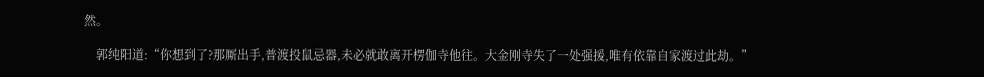然。

    郭纯阳道:“你想到了?那厮出手,普渡投鼠忌器,未必就敢离开楞伽寺他往。大金刚寺失了一处强援,唯有依靠自家渡过此劫。”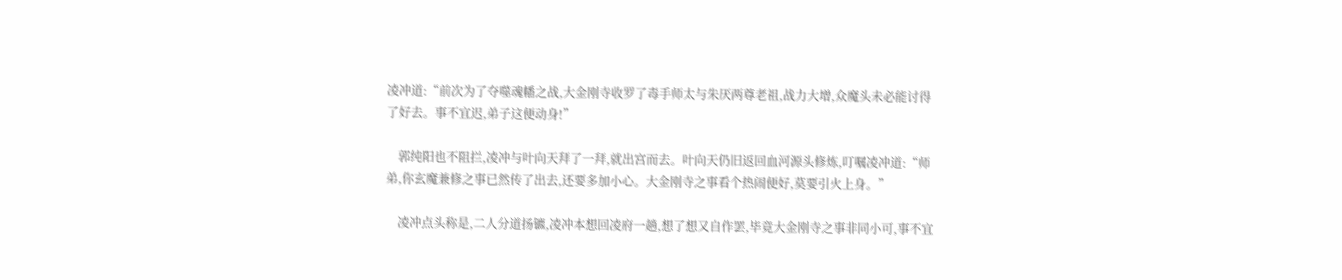凌冲道:“前次为了夺噬魂幡之战,大金刚寺收罗了毒手师太与朱厌两尊老祖,战力大增,众魔头未必能讨得了好去。事不宜迟,弟子这便动身!”

    郭纯阳也不阻拦,凌冲与叶向天拜了一拜,就出宫而去。叶向天仍旧返回血河源头修炼,叮嘱凌冲道:“师弟,你玄魔兼修之事已然传了出去,还要多加小心。大金刚寺之事看个热闹便好,莫要引火上身。”

    凌冲点头称是,二人分道扬镳,凌冲本想回凌府一趟,想了想又自作罢,毕竟大金刚寺之事非同小可,事不宜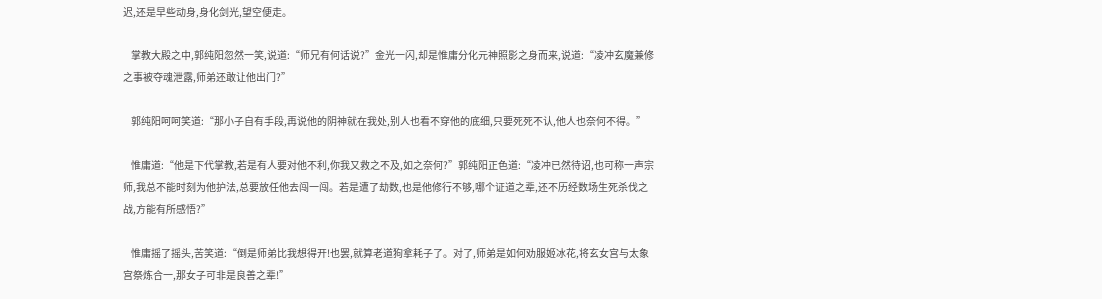迟,还是早些动身,身化剑光,望空便走。

    掌教大殿之中,郭纯阳忽然一笑,说道:“师兄有何话说?”金光一闪,却是惟庸分化元神照影之身而来,说道:“凌冲玄魔兼修之事被夺魂泄露,师弟还敢让他出门?”

    郭纯阳呵呵笑道:“那小子自有手段,再说他的阴神就在我处,别人也看不穿他的底细,只要死死不认,他人也奈何不得。”

    惟庸道:“他是下代掌教,若是有人要对他不利,你我又救之不及,如之奈何?”郭纯阳正色道:“凌冲已然待诏,也可称一声宗师,我总不能时刻为他护法,总要放任他去闯一闯。若是遭了劫数,也是他修行不够,哪个证道之辈,还不历经数场生死杀伐之战,方能有所感悟?”

    惟庸摇了摇头,苦笑道:“倒是师弟比我想得开!也罢,就算老道狗拿耗子了。对了,师弟是如何劝服姬冰花,将玄女宫与太象宫祭炼合一,那女子可非是良善之辈!”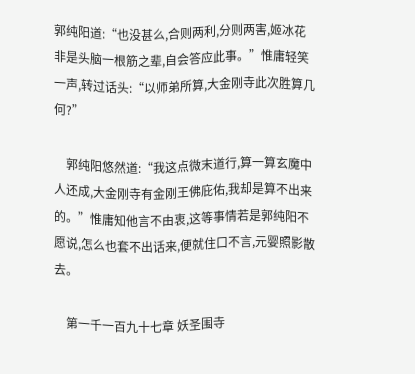郭纯阳道:“也没甚么,合则两利,分则两害,姬冰花非是头脑一根筋之辈,自会答应此事。”惟庸轻笑一声,转过话头:“以师弟所算,大金刚寺此次胜算几何?”

    郭纯阳悠然道:“我这点微末道行,算一算玄魔中人还成,大金刚寺有金刚王佛庇佑,我却是算不出来的。”惟庸知他言不由衷,这等事情若是郭纯阳不愿说,怎么也套不出话来,便就住口不言,元婴照影散去。

    第一千一百九十七章 妖圣围寺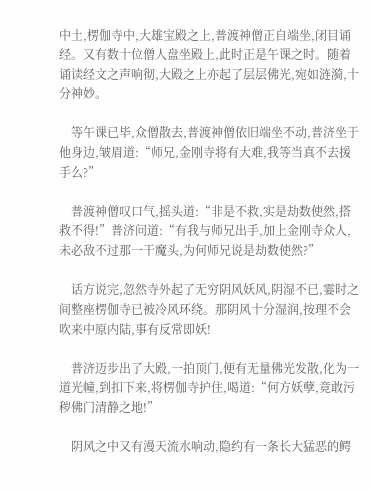中土,楞伽寺中,大雄宝殿之上,普渡神僧正自端坐,闭目诵经。又有数十位僧人盘坐殿上,此时正是午课之时。随着诵读经文之声响彻,大殿之上亦起了层层佛光,宛如涟漪,十分神妙。

    等午课已毕,众僧散去,普渡神僧依旧端坐不动,普济坐于他身边,皱眉道:“师兄,金刚寺将有大难,我等当真不去援手么?”

    普渡神僧叹口气,摇头道:“非是不救,实是劫数使然,搭救不得!”普济问道:“有我与师兄出手,加上金刚寺众人,未必敌不过那一干魔头,为何师兄说是劫数使然?”

    话方说完,忽然寺外起了无穷阴风妖风,阴湿不已,霎时之间整座楞伽寺已被冷风环绕。那阴风十分湿润,按理不会吹来中原内陆,事有反常即妖!

    普济迈步出了大殿,一拍顶门,便有无量佛光发散,化为一道光幢,到扣下来,将楞伽寺护住,喝道:“何方妖孽,竟敢污秽佛门清静之地!”

    阴风之中又有漫天流水响动,隐约有一条长大猛恶的鳄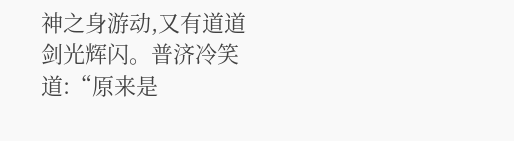神之身游动,又有道道剑光辉闪。普济冷笑道:“原来是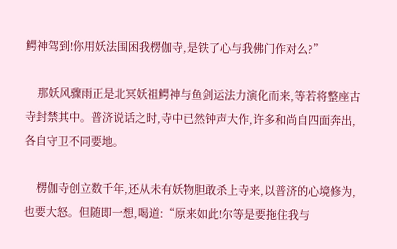鳄神驾到!你用妖法围困我楞伽寺,是铁了心与我佛门作对么?”

    那妖风骤雨正是北冥妖祖鳄神与鱼剑运法力演化而来,等若将整座古寺封禁其中。普济说话之时,寺中已然钟声大作,许多和尚自四面奔出,各自守卫不同要地。

    楞伽寺创立数千年,还从未有妖物胆敢杀上寺来,以普济的心境修为,也要大怒。但随即一想,喝道:“原来如此!尔等是要拖住我与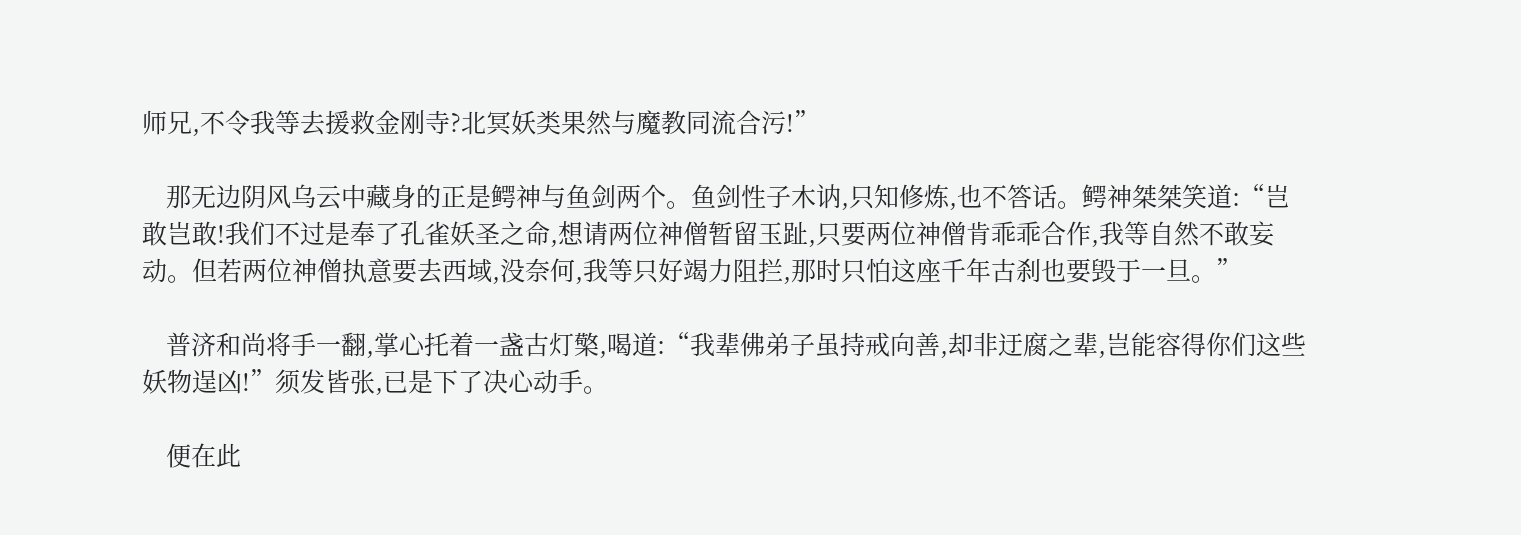师兄,不令我等去援救金刚寺?北冥妖类果然与魔教同流合污!”

    那无边阴风乌云中藏身的正是鳄神与鱼剑两个。鱼剑性子木讷,只知修炼,也不答话。鳄神桀桀笑道:“岂敢岂敢!我们不过是奉了孔雀妖圣之命,想请两位神僧暂留玉趾,只要两位神僧肯乖乖合作,我等自然不敢妄动。但若两位神僧执意要去西域,没奈何,我等只好竭力阻拦,那时只怕这座千年古刹也要毁于一旦。”

    普济和尚将手一翻,掌心托着一盏古灯檠,喝道:“我辈佛弟子虽持戒向善,却非迂腐之辈,岂能容得你们这些妖物逞凶!”须发皆张,已是下了决心动手。

    便在此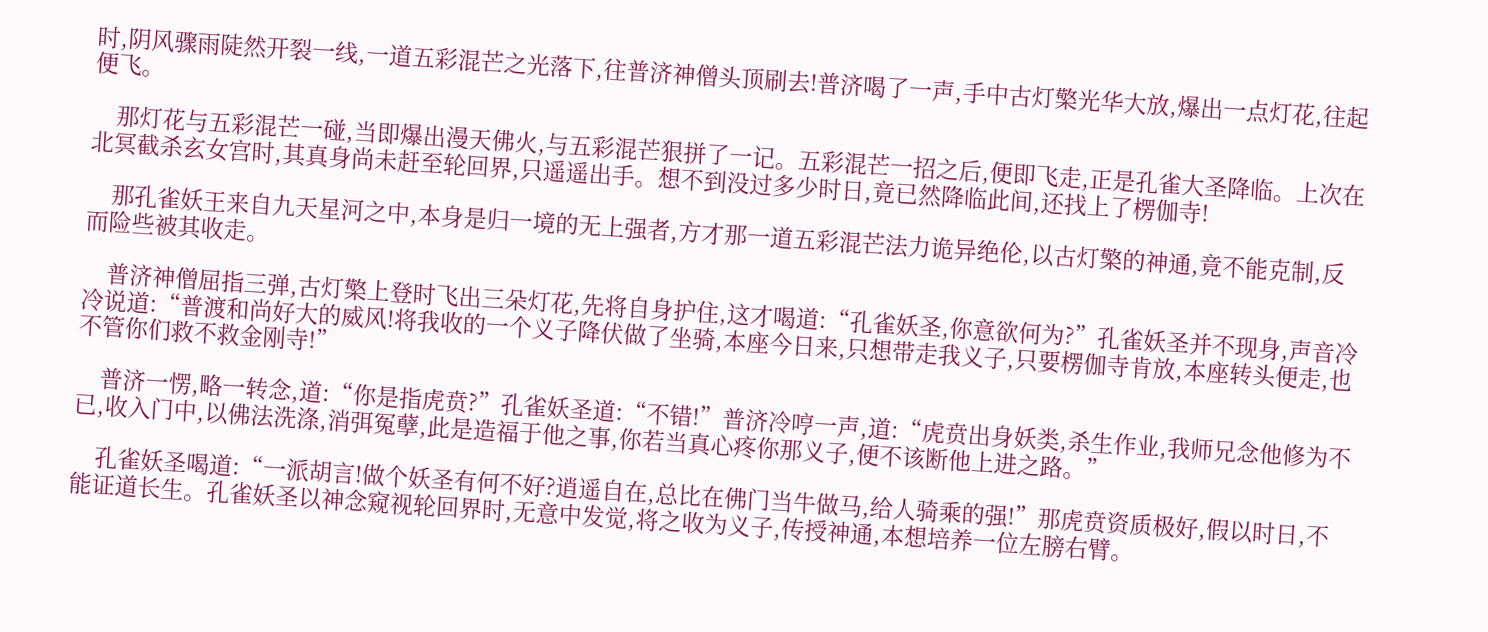时,阴风骤雨陡然开裂一线,一道五彩混芒之光落下,往普济神僧头顶刷去!普济喝了一声,手中古灯檠光华大放,爆出一点灯花,往起便飞。

    那灯花与五彩混芒一碰,当即爆出漫天佛火,与五彩混芒狠拼了一记。五彩混芒一招之后,便即飞走,正是孔雀大圣降临。上次在北冥截杀玄女宫时,其真身尚未赶至轮回界,只遥遥出手。想不到没过多少时日,竟已然降临此间,还找上了楞伽寺!

    那孔雀妖王来自九天星河之中,本身是归一境的无上强者,方才那一道五彩混芒法力诡异绝伦,以古灯檠的神通,竟不能克制,反而险些被其收走。

    普济神僧屈指三弹,古灯檠上登时飞出三朵灯花,先将自身护住,这才喝道:“孔雀妖圣,你意欲何为?”孔雀妖圣并不现身,声音冷冷说道:“普渡和尚好大的威风!将我收的一个义子降伏做了坐骑,本座今日来,只想带走我义子,只要楞伽寺肯放,本座转头便走,也不管你们救不救金刚寺!”

    普济一愣,略一转念,道:“你是指虎贲?”孔雀妖圣道:“不错!”普济冷哼一声,道:“虎贲出身妖类,杀生作业,我师兄念他修为不已,收入门中,以佛法洗涤,消弭冤孽,此是造福于他之事,你若当真心疼你那义子,便不该断他上进之路。”

    孔雀妖圣喝道:“一派胡言!做个妖圣有何不好?逍遥自在,总比在佛门当牛做马,给人骑乘的强!”那虎贲资质极好,假以时日,不能证道长生。孔雀妖圣以神念窥视轮回界时,无意中发觉,将之收为义子,传授神通,本想培养一位左膀右臂。